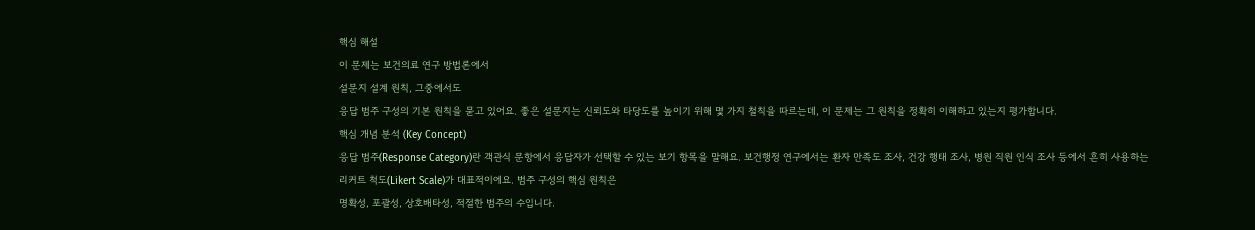핵심 해설
이 문제는 보건의료 연구 방법론에서
설문지 설계 원칙, 그중에서도
응답 범주 구성의 기본 원칙을 묻고 있어요. 좋은 설문지는 신뢰도와 타당도를 높이기 위해 몇 가지 철칙을 따르는데, 이 문제는 그 원칙을 정확히 이해하고 있는지 평가합니다.
핵심 개념 분석 (Key Concept)
응답 범주(Response Category)란 객관식 문항에서 응답자가 선택할 수 있는 보기 항목을 말해요. 보건행정 연구에서는 환자 만족도 조사, 건강 행태 조사, 병원 직원 인식 조사 등에서 흔히 사용하는
리커트 척도(Likert Scale)가 대표적이에요. 범주 구성의 핵심 원칙은
명확성, 포괄성, 상호배타성, 적절한 범주의 수입니다.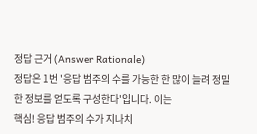정답 근거 (Answer Rationale)
정답은 1번 '응답 범주의 수를 가능한 한 많이 늘려 정밀한 정보를 얻도록 구성한다'입니다. 이는
핵심! 응답 범주의 수가 지나치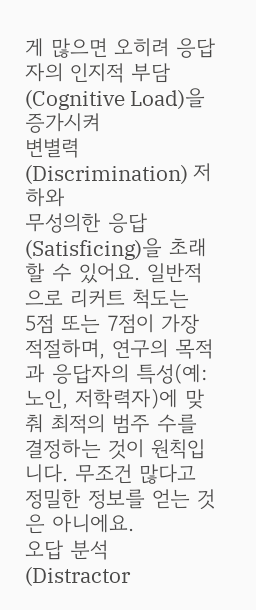게 많으면 오히려 응답자의 인지적 부담(Cognitive Load)을 증가시켜
변별력(Discrimination) 저하와
무성의한 응답(Satisficing)을 초래할 수 있어요. 일반적으로 리커트 척도는
5점 또는 7점이 가장 적절하며, 연구의 목적과 응답자의 특성(예: 노인, 저학력자)에 맞춰 최적의 범주 수를 결정하는 것이 원칙입니다. 무조건 많다고 정밀한 정보를 얻는 것은 아니에요.
오답 분석 (Distractor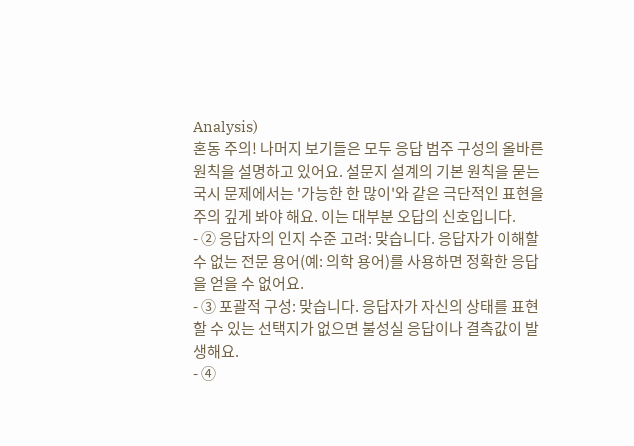Analysis)
혼동 주의! 나머지 보기들은 모두 응답 범주 구성의 올바른 원칙을 설명하고 있어요. 설문지 설계의 기본 원칙을 묻는 국시 문제에서는 '가능한 한 많이'와 같은 극단적인 표현을 주의 깊게 봐야 해요. 이는 대부분 오답의 신호입니다.
- ② 응답자의 인지 수준 고려: 맞습니다. 응답자가 이해할 수 없는 전문 용어(예: 의학 용어)를 사용하면 정확한 응답을 얻을 수 없어요.
- ③ 포괄적 구성: 맞습니다. 응답자가 자신의 상태를 표현할 수 있는 선택지가 없으면 불성실 응답이나 결측값이 발생해요.
- ④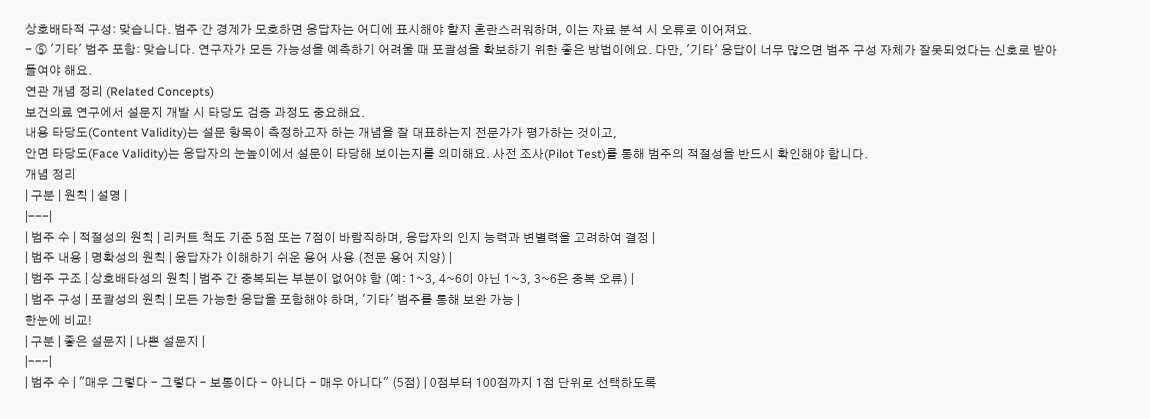상호배타적 구성: 맞습니다. 범주 간 경계가 모호하면 응답자는 어디에 표시해야 할지 혼란스러워하며, 이는 자료 분석 시 오류로 이어져요.
- ⑤ '기타' 범주 포함: 맞습니다. 연구자가 모든 가능성을 예측하기 어려울 때 포괄성을 확보하기 위한 좋은 방법이에요. 다만, '기타' 응답이 너무 많으면 범주 구성 자체가 잘못되었다는 신호로 받아들여야 해요.
연관 개념 정리 (Related Concepts)
보건의료 연구에서 설문지 개발 시 타당도 검증 과정도 중요해요.
내용 타당도(Content Validity)는 설문 항목이 측정하고자 하는 개념을 잘 대표하는지 전문가가 평가하는 것이고,
안면 타당도(Face Validity)는 응답자의 눈높이에서 설문이 타당해 보이는지를 의미해요. 사전 조사(Pilot Test)를 통해 범주의 적절성을 반드시 확인해야 합니다.
개념 정리
| 구분 | 원칙 | 설명 |
|---|
| 범주 수 | 적절성의 원칙 | 리커트 척도 기준 5점 또는 7점이 바람직하며, 응답자의 인지 능력과 변별력을 고려하여 결정 |
| 범주 내용 | 명확성의 원칙 | 응답자가 이해하기 쉬운 용어 사용 (전문 용어 지양) |
| 범주 구조 | 상호배타성의 원칙 | 범주 간 중복되는 부분이 없어야 함 (예: 1~3, 4~6이 아닌 1~3, 3~6은 중복 오류) |
| 범주 구성 | 포괄성의 원칙 | 모든 가능한 응답을 포함해야 하며, '기타' 범주를 통해 보완 가능 |
한눈에 비교!
| 구분 | 좋은 설문지 | 나쁜 설문지 |
|---|
| 범주 수 | "매우 그렇다 - 그렇다 - 보통이다 - 아니다 - 매우 아니다" (5점) | 0점부터 100점까지 1점 단위로 선택하도록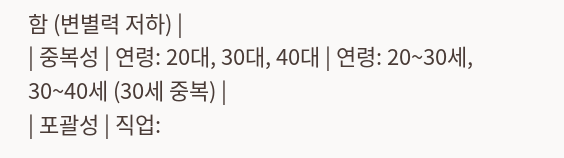함 (변별력 저하) |
| 중복성 | 연령: 20대, 30대, 40대 | 연령: 20~30세, 30~40세 (30세 중복) |
| 포괄성 | 직업: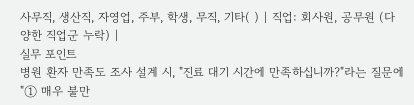사무직, 생산직, 자영업, 주부, 학생, 무직, 기타( ) | 직업: 회사원, 공무원 (다양한 직업군 누락) |
실무 포인트
병원 환자 만족도 조사 설계 시, "진료 대기 시간에 만족하십니까?"라는 질문에 "① 매우 불만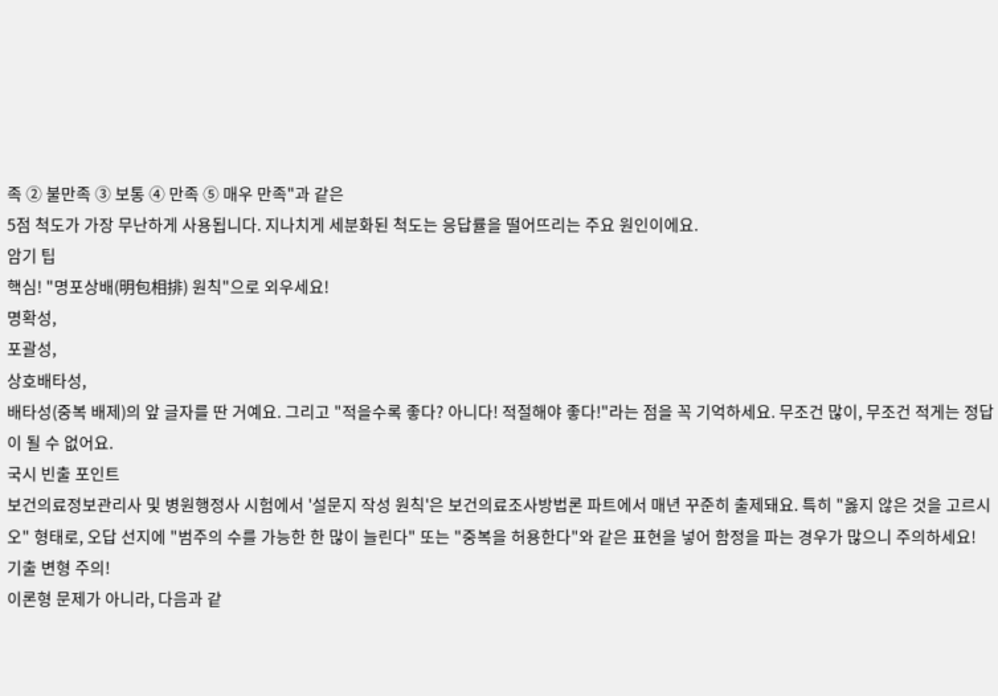족 ② 불만족 ③ 보통 ④ 만족 ⑤ 매우 만족"과 같은
5점 척도가 가장 무난하게 사용됩니다. 지나치게 세분화된 척도는 응답률을 떨어뜨리는 주요 원인이에요.
암기 팁
핵심! "명포상배(明包相排) 원칙"으로 외우세요!
명확성,
포괄성,
상호배타성,
배타성(중복 배제)의 앞 글자를 딴 거예요. 그리고 "적을수록 좋다? 아니다! 적절해야 좋다!"라는 점을 꼭 기억하세요. 무조건 많이, 무조건 적게는 정답이 될 수 없어요.
국시 빈출 포인트
보건의료정보관리사 및 병원행정사 시험에서 '설문지 작성 원칙'은 보건의료조사방법론 파트에서 매년 꾸준히 출제돼요. 특히 "옳지 않은 것을 고르시오" 형태로, 오답 선지에 "범주의 수를 가능한 한 많이 늘린다" 또는 "중복을 허용한다"와 같은 표현을 넣어 함정을 파는 경우가 많으니 주의하세요!
기출 변형 주의!
이론형 문제가 아니라, 다음과 같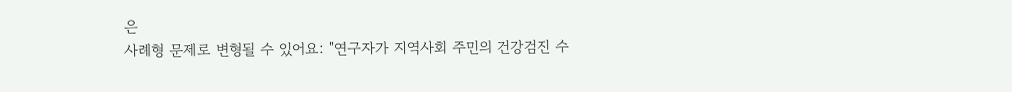은
사례형 문제로 변형될 수 있어요: "연구자가 지역사회 주민의 건강검진 수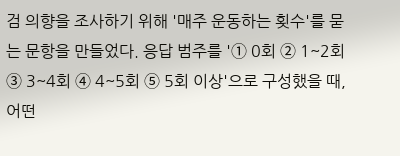검 의향을 조사하기 위해 '매주 운동하는 횟수'를 묻는 문항을 만들었다. 응답 범주를 '① 0회 ② 1~2회 ③ 3~4회 ④ 4~5회 ⑤ 5회 이상'으로 구성했을 때, 어떤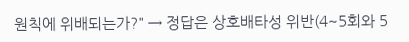원칙에 위배되는가?" → 정답은 상호배타성 위반(4~5회와 5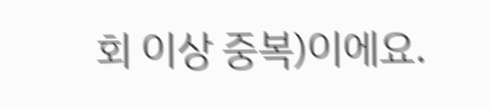회 이상 중복)이에요.